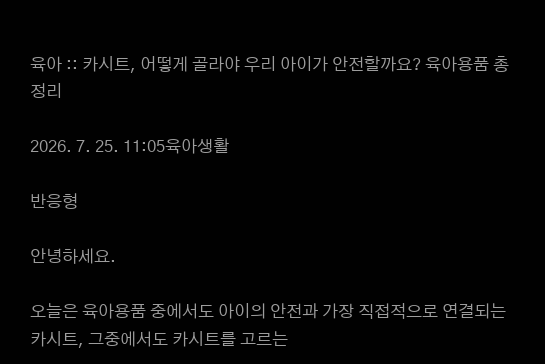육아 :: 카시트, 어떻게 골라야 우리 아이가 안전할까요? 육아용품 총정리

2026. 7. 25. 11:05육아생활

반응형

안녕하세요.

오늘은 육아용품 중에서도 아이의 안전과 가장 직접적으로 연결되는 카시트, 그중에서도 카시트를 고르는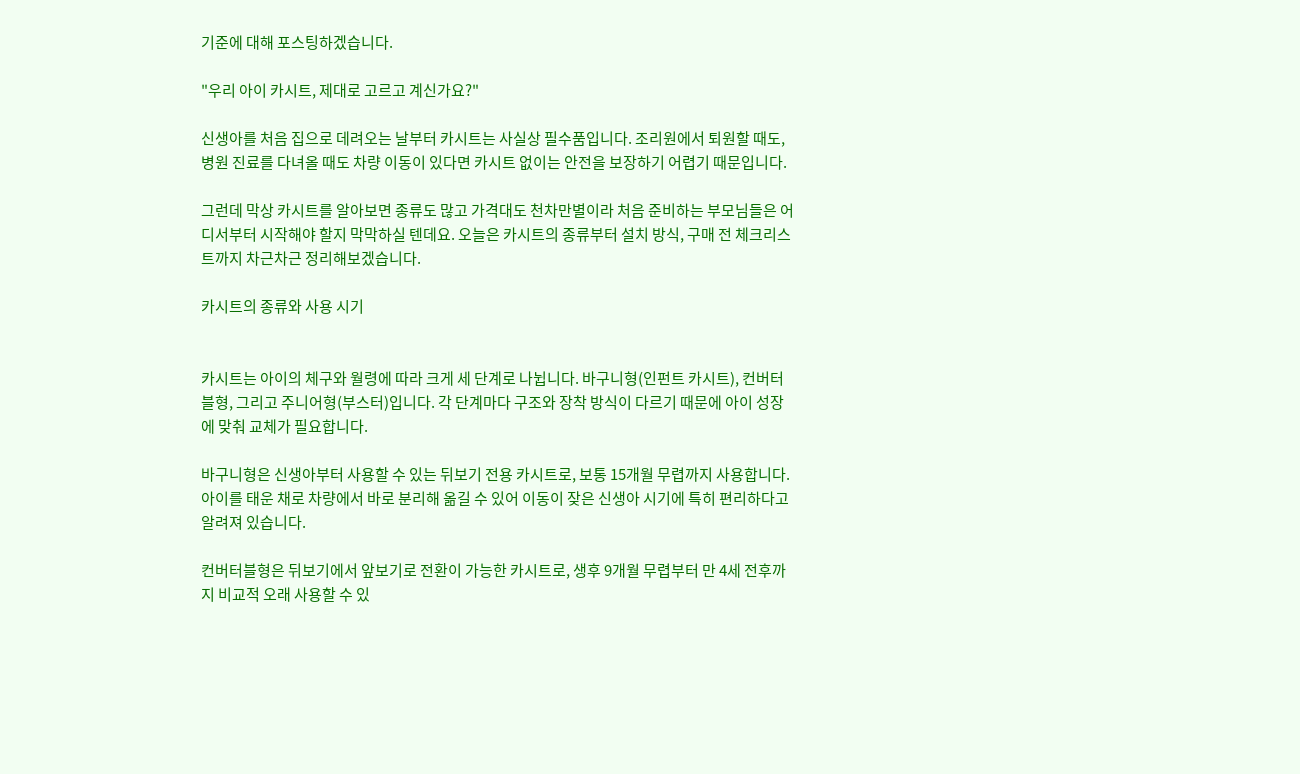기준에 대해 포스팅하겠습니다.

"우리 아이 카시트, 제대로 고르고 계신가요?"

신생아를 처음 집으로 데려오는 날부터 카시트는 사실상 필수품입니다. 조리원에서 퇴원할 때도, 병원 진료를 다녀올 때도 차량 이동이 있다면 카시트 없이는 안전을 보장하기 어렵기 때문입니다.

그런데 막상 카시트를 알아보면 종류도 많고 가격대도 천차만별이라 처음 준비하는 부모님들은 어디서부터 시작해야 할지 막막하실 텐데요. 오늘은 카시트의 종류부터 설치 방식, 구매 전 체크리스트까지 차근차근 정리해보겠습니다.

카시트의 종류와 사용 시기


카시트는 아이의 체구와 월령에 따라 크게 세 단계로 나뉩니다. 바구니형(인펀트 카시트), 컨버터블형, 그리고 주니어형(부스터)입니다. 각 단계마다 구조와 장착 방식이 다르기 때문에 아이 성장에 맞춰 교체가 필요합니다.

바구니형은 신생아부터 사용할 수 있는 뒤보기 전용 카시트로, 보통 15개월 무렵까지 사용합니다. 아이를 태운 채로 차량에서 바로 분리해 옮길 수 있어 이동이 잦은 신생아 시기에 특히 편리하다고 알려져 있습니다.

컨버터블형은 뒤보기에서 앞보기로 전환이 가능한 카시트로, 생후 9개월 무렵부터 만 4세 전후까지 비교적 오래 사용할 수 있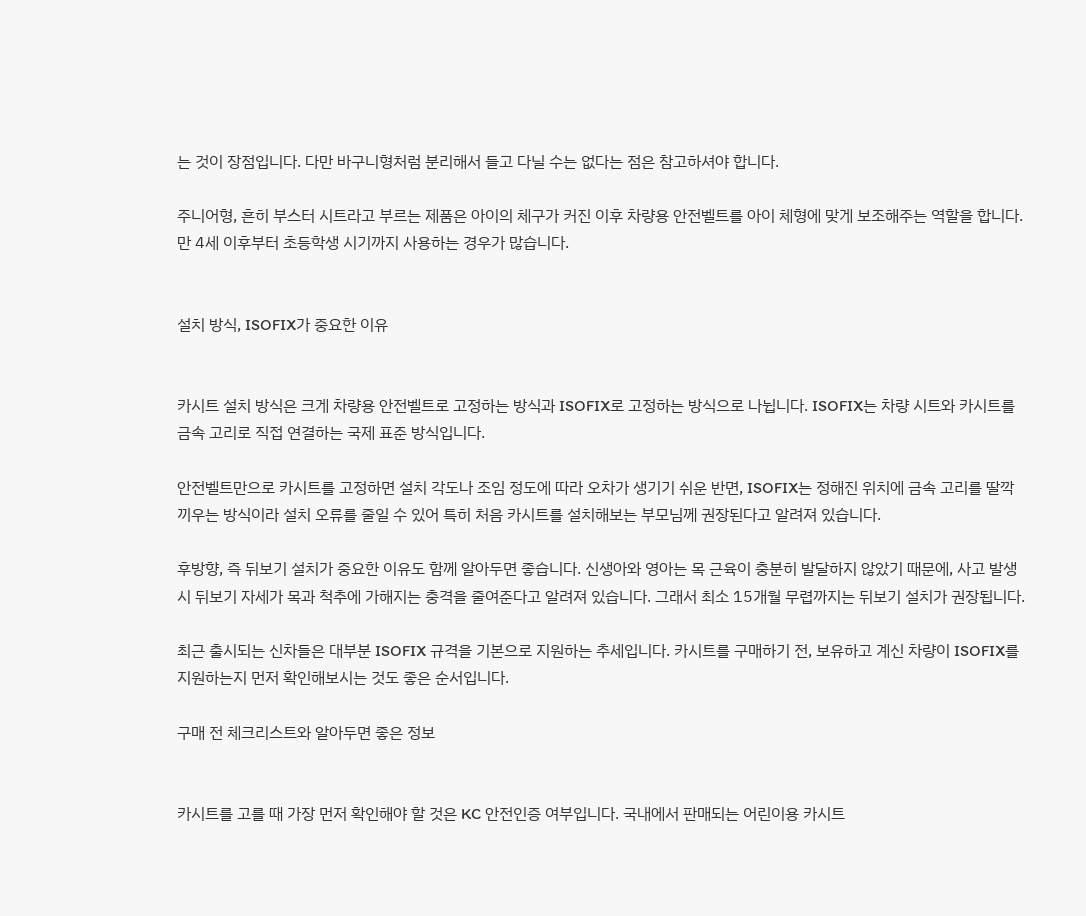는 것이 장점입니다. 다만 바구니형처럼 분리해서 들고 다닐 수는 없다는 점은 참고하셔야 합니다.

주니어형, 흔히 부스터 시트라고 부르는 제품은 아이의 체구가 커진 이후 차량용 안전벨트를 아이 체형에 맞게 보조해주는 역할을 합니다. 만 4세 이후부터 초등학생 시기까지 사용하는 경우가 많습니다.


설치 방식, ISOFIX가 중요한 이유


카시트 설치 방식은 크게 차량용 안전벨트로 고정하는 방식과 ISOFIX로 고정하는 방식으로 나뉩니다. ISOFIX는 차량 시트와 카시트를 금속 고리로 직접 연결하는 국제 표준 방식입니다.

안전벨트만으로 카시트를 고정하면 설치 각도나 조임 정도에 따라 오차가 생기기 쉬운 반면, ISOFIX는 정해진 위치에 금속 고리를 딸깍 끼우는 방식이라 설치 오류를 줄일 수 있어 특히 처음 카시트를 설치해보는 부모님께 권장된다고 알려져 있습니다.

후방향, 즉 뒤보기 설치가 중요한 이유도 함께 알아두면 좋습니다. 신생아와 영아는 목 근육이 충분히 발달하지 않았기 때문에, 사고 발생 시 뒤보기 자세가 목과 척추에 가해지는 충격을 줄여준다고 알려져 있습니다. 그래서 최소 15개월 무렵까지는 뒤보기 설치가 권장됩니다.

최근 출시되는 신차들은 대부분 ISOFIX 규격을 기본으로 지원하는 추세입니다. 카시트를 구매하기 전, 보유하고 계신 차량이 ISOFIX를 지원하는지 먼저 확인해보시는 것도 좋은 순서입니다.

구매 전 체크리스트와 알아두면 좋은 정보


카시트를 고를 때 가장 먼저 확인해야 할 것은 KC 안전인증 여부입니다. 국내에서 판매되는 어린이용 카시트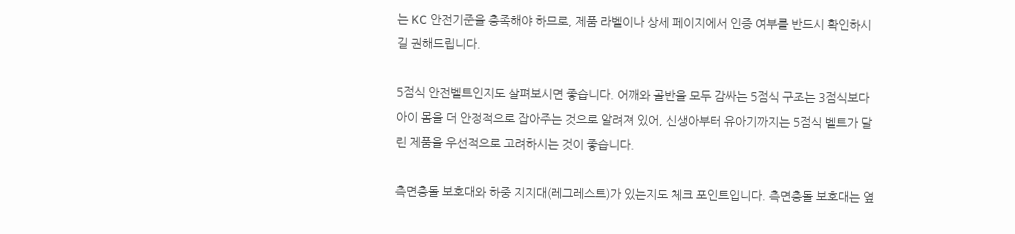는 KC 안전기준을 충족해야 하므로, 제품 라벨이나 상세 페이지에서 인증 여부를 반드시 확인하시길 권해드립니다.

5점식 안전벨트인지도 살펴보시면 좋습니다. 어깨와 골반을 모두 감싸는 5점식 구조는 3점식보다 아이 몸을 더 안정적으로 잡아주는 것으로 알려져 있어, 신생아부터 유아기까지는 5점식 벨트가 달린 제품을 우선적으로 고려하시는 것이 좋습니다.

측면충돌 보호대와 하중 지지대(레그레스트)가 있는지도 체크 포인트입니다. 측면충돌 보호대는 옆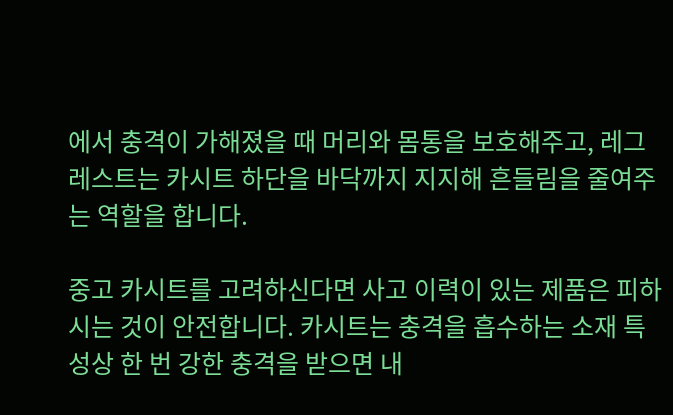에서 충격이 가해졌을 때 머리와 몸통을 보호해주고, 레그레스트는 카시트 하단을 바닥까지 지지해 흔들림을 줄여주는 역할을 합니다.

중고 카시트를 고려하신다면 사고 이력이 있는 제품은 피하시는 것이 안전합니다. 카시트는 충격을 흡수하는 소재 특성상 한 번 강한 충격을 받으면 내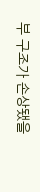부 구조가 손상됐을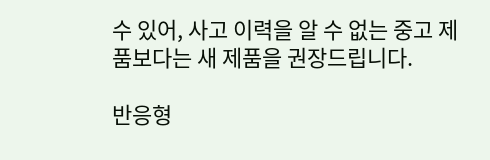수 있어, 사고 이력을 알 수 없는 중고 제품보다는 새 제품을 권장드립니다.

반응형